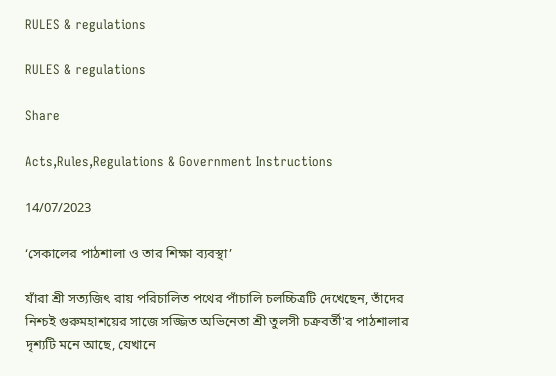RULES & regulations

RULES & regulations

Share

Acts,Rules,Regulations & Government Instructions

14/07/2023

‘সেকালের পাঠশালা ও তার শিক্ষা ব্যবস্থা’

যাঁরা শ্রী সত্যজিৎ রায় পরিচালিত পথের পাঁচালি চলচ্চিত্রটি দেখেছেন, তাঁদের নিশ্চই গুরুমহাশয়ের সাজে সজ্জিত অভিনেতা শ্রী তুলসী চক্রবর্তী'র পাঠশালার দৃশ্যটি মনে আছে, যেখানে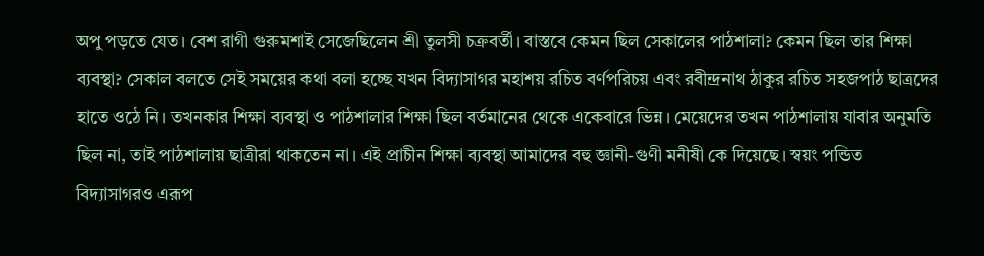অপু পড়তে যেত। বেশ রাগী গুরুমশাই সেজেছিলেন শ্রী তুলসী চক্রবর্তী। বাস্তবে কেমন ছিল সেকালের পাঠশালা? কেমন ছিল তার শিক্ষা ব্যবস্থা? সেকাল বলতে সেই সময়ের কথা বলা হচ্ছে যখন বিদ্যাসাগর মহাশয় রচিত বর্ণপরিচয় এবং রবীন্দ্রনাথ ঠাকুর রচিত সহজপাঠ ছাত্রদের হাতে ওঠে নি। তখনকার শিক্ষা ব্যবস্থা ও পাঠশালার শিক্ষা ছিল বর্তমানের থেকে একেবারে ভিন্ন। মেয়েদের তখন পাঠশালায় যাবার অনুমতি ছিল না, তাই পাঠশালায় ছাত্রীরা থাকতেন না। এই প্রাচীন শিক্ষা ব্যবস্থা আমাদের বহু জ্ঞানী-গুণী মনীষী কে দিয়েছে। স্বয়ং পন্ডিত বিদ্যাসাগরও এরূপ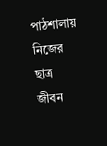পাঠশালায় নিজের ছাত্র জীবন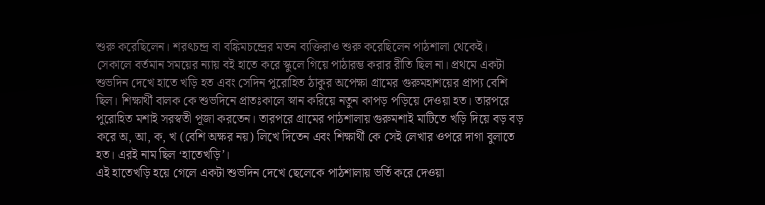শুরু করেছিলেন। শরৎচন্দ্র বা বঙ্কিমচন্দ্রের মতন ব্যক্তিরাও শুরু করেছিলেন পাঠশালা থেকেই।
সেকালে বর্তমান সময়ের ন্যায় বই হাতে করে স্কুলে গিয়ে পাঠারম্ভ করার রীতি ছিল না। প্রথমে একটা শুভদিন দেখে হাতে খড়ি হত এবং সেদিন পুরোহিত ঠাকুর অপেক্ষা গ্রামের গুরুমহাশয়ের প্রাপ্য বেশি ছিল। শিক্ষার্থী বালক কে শুভদিনে প্রাতঃকালে স্নান করিয়ে নতুন কাপড় পড়িয়ে দেওয়া হত। তারপরে পুরোহিত মশাই সরস্বতী পূজা করতেন। তারপরে গ্রামের পাঠশালায় গুরুমশাই মাটিতে খড়ি দিয়ে বড় বড় করে অ, আ, ক, খ (বেশি অক্ষর নয়) লিখে দিতেন এবং শিক্ষার্থী কে সেই লেখার ওপরে দাগা বুলাতে হত। এরই নাম ছিল ‘হাতেখড়ি’।
এই হাতেখড়ি হয়ে গেলে একটা শুভদিন দেখে ছেলেকে পাঠশালায় ভর্তি করে দেওয়া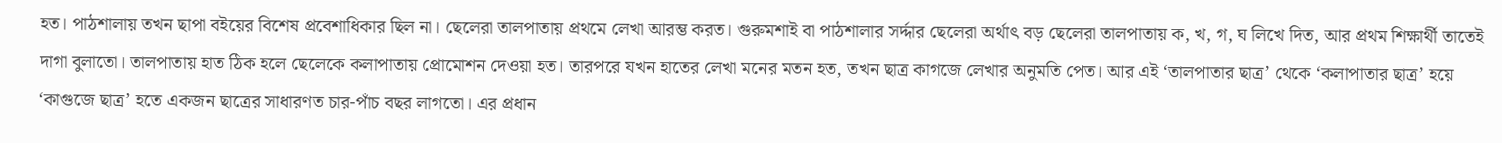হত। পাঠশালায় তখন ছাপা বইয়ের বিশেষ প্রবেশাধিকার ছিল না। ছেলেরা তালপাতায় প্রথমে লেখা আরম্ভ করত। গুরুমশাই বা পাঠশালার সর্দ্দার ছেলেরা অর্থাৎ বড় ছেলেরা তালপাতায় ক, খ, গ, ঘ লিখে দিত, আর প্রথম শিক্ষার্থী তাতেই দাগা বুলাতো। তালপাতায় হাত ঠিক হলে ছেলেকে কলাপাতায় প্রোমোশন দেওয়া হত। তারপরে যখন হাতের লেখা মনের মতন হত, তখন ছাত্র কাগজে লেখার অনুমতি পেত। আর এই ‘তালপাতার ছাত্র’ থেকে ‘কলাপাতার ছাত্র’ হয়ে ‘কাগুজে ছাত্র’ হতে একজন ছাত্রের সাধারণত চার-পাঁচ বছর লাগতো। এর প্রধান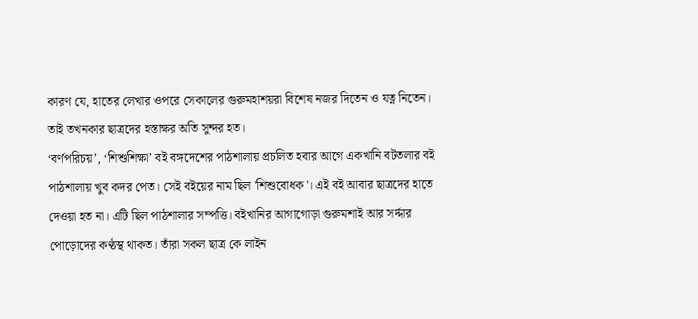কারণ যে, হাতের লেখার ওপরে সেকালের গুরুমহাশয়রা বিশেষ নজর দিতেন ও যত্ন নিতেন। তাই তখনকার ছাত্রদের হস্তাক্ষর অতি সুন্দর হত।
‘বর্ণপরিচয়’, ‘শিশুশিক্ষা’ বই বঙ্গদেশের পাঠশালায় প্রচলিত হবার আগে একখানি বটতলার বই পাঠশালায় খুব কদর পেত। সেই বইয়ের নাম ছিল 'শিশুবোধক'। এই বই আবার ছাত্রদের হাতে দেওয়া হত না। এটি ছিল পাঠশালার সম্পত্তি। বইখানির আগাগোড়া গুরুমশাই আর সর্দ্দার পোড়োদের কণ্ঠস্থ থাকত। তাঁরা সকল ছাত্র কে লাইন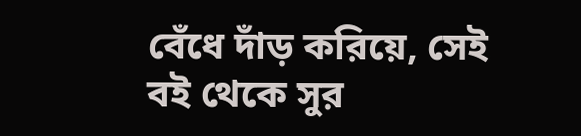বেঁধে দাঁড় করিয়ে, সেই বই থেকে সুর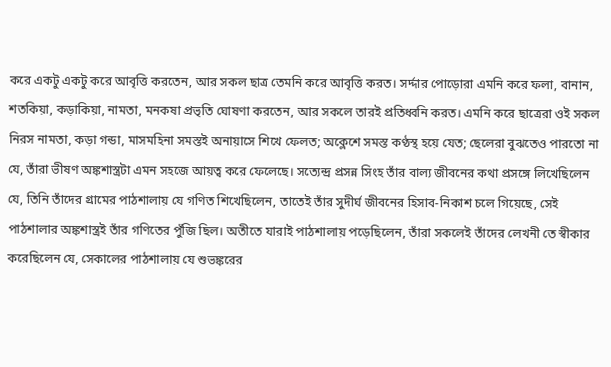করে একটু একটু করে আবৃত্তি করতেন, আর সকল ছাত্র তেমনি করে আবৃত্তি করত। সর্দ্দার পোড়োরা এমনি করে ফলা, বানান, শতকিয়া, কড়াকিয়া, নামতা, মনকষা প্রভৃতি ঘোষণা করতেন, আর সকলে তারই প্রতিধ্বনি করত। এমনি করে ছাত্রেরা ওই সকল নিরস নামতা, কড়া গন্ডা, মাসমহিনা সমস্তই অনায়াসে শিখে ফেলত; অক্লেশে সমস্ত কণ্ঠস্থ হয়ে যেত; ছেলেরা বুঝতেও পারতো না যে, তাঁরা ভীষণ অঙ্কশাস্ত্রটা এমন সহজে আয়ত্ব করে ফেলেছে। সত্যেন্দ্র প্রসন্ন সিংহ তাঁর বাল্য জীবনের কথা প্রসঙ্গে লিখেছিলেন যে, তিনি তাঁদের গ্রামের পাঠশালায় যে গণিত শিখেছিলেন, তাতেই তাঁর সুদীর্ঘ জীবনের হিসাব-নিকাশ চলে গিয়েছে, সেই পাঠশালার অঙ্কশাস্ত্রই তাঁর গণিতের পুঁজি ছিল। অতীতে যারাই পাঠশালায় পড়েছিলেন, তাঁরা সকলেই তাঁদের লেখনী তে স্বীকার করেছিলেন যে, সেকালের পাঠশালায় যে শুভঙ্করের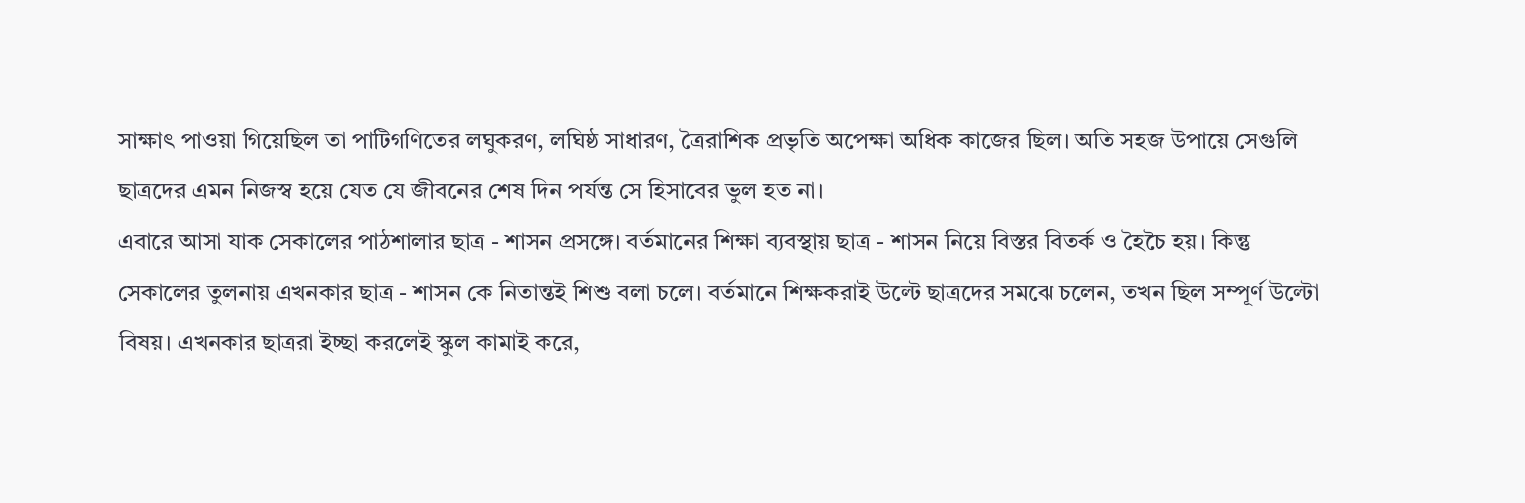সাক্ষাৎ পাওয়া গিয়েছিল তা পাটিগণিতের লঘুকরণ, লঘিষ্ঠ সাধারণ, ত্রৈরাশিক প্রভৃতি অপেক্ষা অধিক কাজের ছিল। অতি সহজ উপায়ে সেগুলি ছাত্রদের এমন নিজস্ব হয়ে যেত যে জীবনের শেষ দিন পর্যন্ত সে হিসাবের ভুল হত না।
এবারে আসা যাক সেকালের পাঠশালার ছাত্র - শাসন প্রসঙ্গে। বর্তমানের শিক্ষা ব্যবস্থায় ছাত্র - শাসন নিয়ে বিস্তর বিতর্ক ও হৈচৈ হয়। কিন্তু সেকালের তুলনায় এখনকার ছাত্র - শাসন কে নিতান্তই শিশু বলা চলে। বর্তমানে শিক্ষকরাই উল্টে ছাত্রদের সমঝে চলেন, তখন ছিল সম্পূর্ণ উল্টো বিষয়। এখনকার ছাত্ররা ইচ্ছা করলেই স্কুল কামাই করে,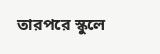তারপরে স্কুলে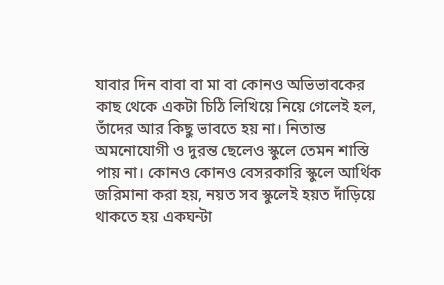যাবার দিন বাবা বা মা বা কোনও অভিভাবকের কাছ থেকে একটা চিঠি লিখিয়ে নিয়ে গেলেই হল, তাঁদের আর কিছু ভাবতে হয় না। নিতান্ত অমনোযোগী ও দুরন্ত ছেলেও স্কুলে তেমন শাস্তি পায় না। কোনও কোনও বেসরকারি স্কুলে আর্থিক জরিমানা করা হয়, নয়ত সব স্কুলেই হয়ত দাঁড়িয়ে থাকতে হয় একঘন্টা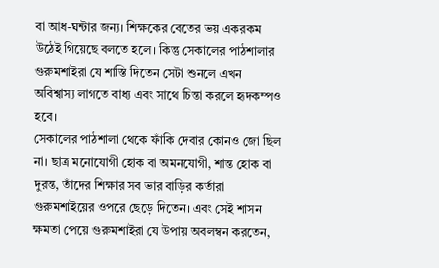বা আধ-ঘন্টার জন্য। শিক্ষকের বেতের ভয় একরকম উঠেই গিয়েছে বলতে হলে। কিন্তু সেকালের পাঠশালার গুরুমশাইরা যে শাস্তি দিতেন সেটা শুনলে এখন অবিশ্বাস্য লাগতে বাধ্য এবং সাথে চিন্তা করলে হৃদকম্পও হবে।
সেকালের পাঠশালা থেকে ফাঁকি দেবার কোনও জো ছিল না। ছাত্র মনোযোগী হোক বা অমনযোগী, শান্ত হোক বা দুরন্ত, তাঁদের শিক্ষার সব ভার বাড়ির কর্তারা গুরুমশাইয়ের ওপরে ছেড়ে দিতেন। এবং সেই শাসন ক্ষমতা পেয়ে গুরুমশাইরা যে উপায় অবলম্বন করতেন,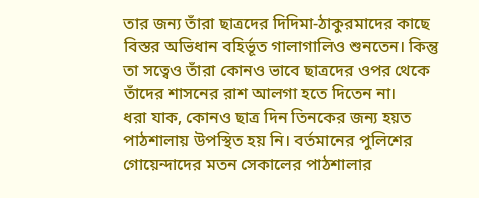তার জন্য তাঁরা ছাত্রদের দিদিমা-ঠাকুরমাদের কাছে বিস্তর অভিধান বহির্ভূত গালাগালিও শুনতেন। কিন্তু তা সত্বেও তাঁরা কোনও ভাবে ছাত্রদের ওপর থেকে তাঁদের শাসনের রাশ আলগা হতে দিতেন না।
ধরা যাক, কোনও ছাত্র দিন তিনকের জন্য হয়ত পাঠশালায় উপস্থিত হয় নি। বর্তমানের পুলিশের গোয়েন্দাদের মতন সেকালের পাঠশালার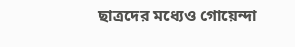ছাত্রদের মধ্যেও গোয়েন্দা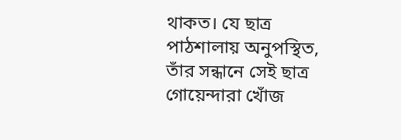থাকত। যে ছাত্র পাঠশালায় অনুপস্থিত, তাঁর সন্ধানে সেই ছাত্র গোয়েন্দারা খোঁজ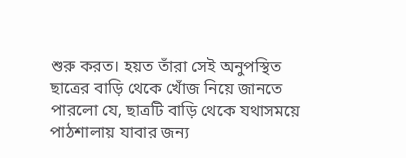শুরু করত। হয়ত তাঁরা সেই অনুপস্থিত ছাত্রের বাড়ি থেকে খোঁজ নিয়ে জানতে পারলো যে, ছাত্রটি বাড়ি থেকে যথাসময়ে পাঠশালায় যাবার জন্য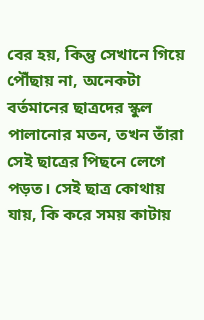বের হয়, কিন্তু সেখানে গিয়ে পৌঁছায় না, অনেকটা বর্তমানের ছাত্রদের স্কুল পালানোর মতন, তখন তাঁরা সেই ছাত্রের পিছনে লেগে পড়ত। সেই ছাত্র কোথায় যায়, কি করে সময় কাটায়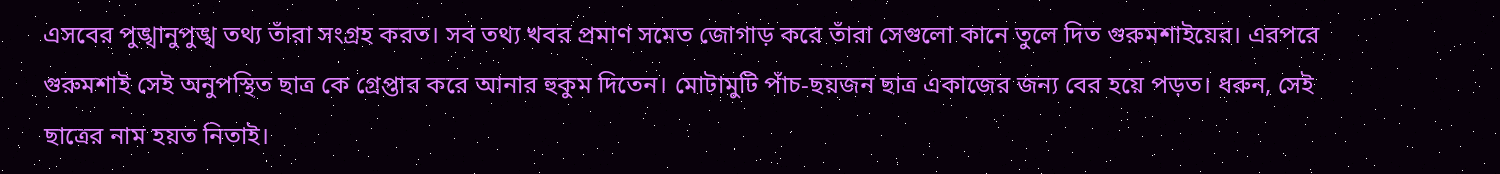এসবের পুঙ্খানুপুঙ্খ তথ্য তাঁরা সংগ্রহ করত। সব তথ্য খবর প্রমাণ সমেত জোগাড় করে তাঁরা সেগুলো কানে তুলে দিত গুরুমশাইয়ের। এরপরে গুরুমশাই সেই অনুপস্থিত ছাত্র কে গ্রেপ্তার করে আনার হুকুম দিতেন। মোটামুটি পাঁচ-ছয়জন ছাত্র একাজের জন্য বের হয়ে পড়ত। ধরুন, সেই ছাত্রের নাম হয়ত নিতাই।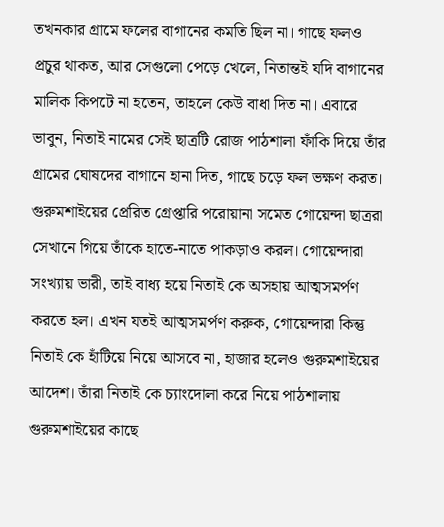তখনকার গ্রামে ফলের বাগানের কমতি ছিল না। গাছে ফলও প্রচুর থাকত, আর সেগুলো পেড়ে খেলে, নিতান্তই যদি বাগানের মালিক কিপটে না হতেন, তাহলে কেউ বাধা দিত না। এবারে ভাবুন, নিতাই নামের সেই ছাত্রটি রোজ পাঠশালা ফাঁকি দিয়ে তাঁর গ্রামের ঘোষদের বাগানে হানা দিত, গাছে চড়ে ফল ভক্ষণ করত। গুরুমশাইয়ের প্রেরিত গ্রেপ্তারি পরোয়ানা সমেত গোয়েন্দা ছাত্ররা সেখানে গিয়ে তাঁকে হাতে-নাতে পাকড়াও করল। গোয়েন্দারা সংখ্যায় ভারী, তাই বাধ্য হয়ে নিতাই কে অসহায় আত্মসমর্পণ করতে হল। এখন যতই আত্মসমর্পণ করুক, গোয়েন্দারা কিন্তু নিতাই কে হাঁটিয়ে নিয়ে আসবে না, হাজার হলেও গুরুমশাইয়ের আদেশ। তাঁরা নিতাই কে চ্যাংদোলা করে নিয়ে পাঠশালায় গুরুমশাইয়ের কাছে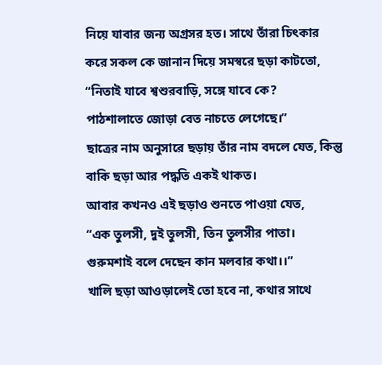নিয়ে যাবার জন্য অগ্রসর হত। সাথে তাঁরা চিৎকার করে সকল কে জানান দিয়ে সমস্বরে ছড়া কাটতো,
“নিতাই যাবে শ্বশুরবাড়ি, সঙ্গে যাবে কে?
পাঠশালাতে জোড়া বেত নাচতে লেগেছে।”
ছাত্রের নাম অনুসারে ছড়ায় তাঁর নাম বদলে যেত, কিন্তু বাকি ছড়া আর পদ্ধতি একই থাকত।
আবার কখনও এই ছড়াও শুনতে পাওয়া যেত,
“এক তুলসী, দুই তুলসী, তিন তুলসীর পাতা।
গুরুমশাই বলে দেছেন কান মলবার কথা।।”
খালি ছড়া আওড়ালেই তো হবে না, কথার সাথে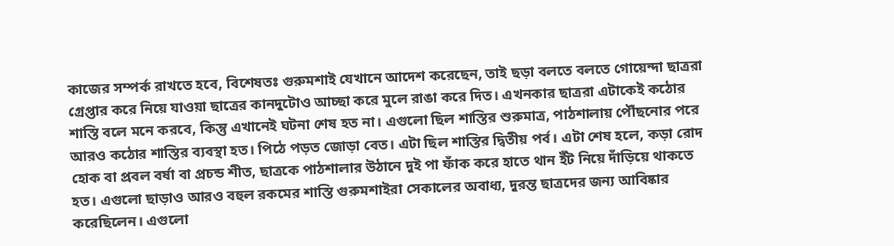কাজের সম্পর্ক রাখতে হবে, বিশেষতঃ গুরুমশাই যেখানে আদেশ করেছেন, তাই ছড়া বলতে বলতে গোয়েন্দা ছাত্ররা গ্রেপ্তার করে নিয়ে যাওয়া ছাত্রের কানদুটোও আচ্ছা করে মুলে রাঙা করে দিত। এখনকার ছাত্ররা এটাকেই কঠোর শাস্তি বলে মনে করবে, কিন্তু এখানেই ঘটনা শেষ হত না। এগুলো ছিল শাস্তির শুরুমাত্র, পাঠশালায় পৌঁছনোর পরে আরও কঠোর শাস্তির ব্যবস্থা হত। পিঠে পড়ত জোড়া বেত। এটা ছিল শাস্তির দ্বিতীয় পর্ব। এটা শেষ হলে, কড়া রোদ হোক বা প্রবল বর্ষা বা প্রচন্ড শীত, ছাত্রকে পাঠশালার উঠানে দুই পা ফাঁক করে হাতে থান ইঁট নিয়ে দাঁড়িয়ে থাকতে হত। এগুলো ছাড়াও আরও বহুল রকমের শাস্তি গুরুমশাইরা সেকালের অবাধ্য, দুরন্ত ছাত্রদের জন্য আবিষ্কার করেছিলেন। এগুলো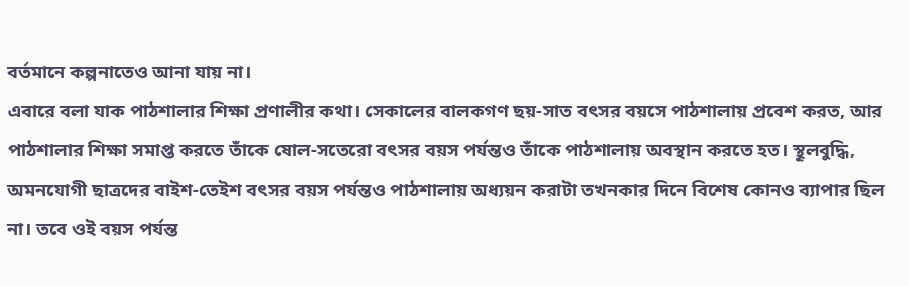বর্তমানে কল্পনাতেও আনা যায় না।
এবারে বলা যাক পাঠশালার শিক্ষা প্রণালীর কথা। সেকালের বালকগণ ছয়-সাত বৎসর বয়সে পাঠশালায় প্রবেশ করত, আর পাঠশালার শিক্ষা সমাপ্ত করতে তাঁকে ষোল-সতেরো বৎসর বয়স পর্যন্তও তাঁকে পাঠশালায় অবস্থান করতে হত। স্থূলবুদ্ধি, অমনযোগী ছাত্রদের বাইশ-তেইশ বৎসর বয়স পর্যন্তও পাঠশালায় অধ্যয়ন করাটা তখনকার দিনে বিশেষ কোনও ব্যাপার ছিল না। তবে ওই বয়স পর্যন্ত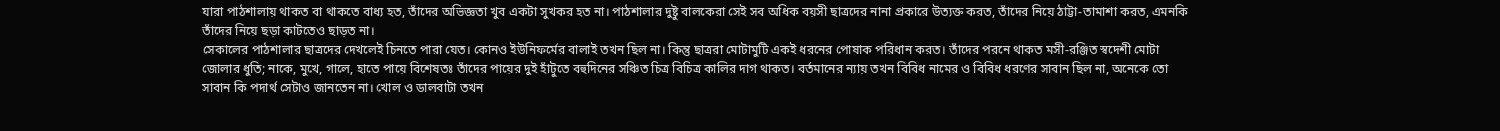যারা পাঠশালায় থাকত বা থাকতে বাধ্য হত, তাঁদের অভিজ্ঞতা খুব একটা সুখকর হত না। পাঠশালার দুষ্টু বালকেরা সেই সব অধিক বয়সী ছাত্রদের নানা প্রকারে উত্যক্ত করত, তাঁদের নিয়ে ঠাট্টা-তামাশা করত, এমনকি তাঁদের নিয়ে ছড়া কাটতেও ছাড়ত না।
সেকালের পাঠশালার ছাত্রদের দেখলেই চিনতে পারা যেত। কোনও ইউনিফর্মের বালাই তখন ছিল না। কিন্তু ছাত্ররা মোটামুটি একই ধরনের পোষাক পরিধান করত। তাঁদের পরনে থাকত মসী-রঞ্জিত স্বদেশী মোটা জোলার ধুতি; নাকে, মুখে, গালে, হাতে পায়ে বিশেষতঃ তাঁদের পায়ের দুই হাঁটুতে বহুদিনের সঞ্চিত চিত্র বিচিত্র কালির দাগ থাকত। বর্তমানের ন্যায় তখন বিবিধ নামের ও বিবিধ ধরণের সাবান ছিল না, অনেকে তো সাবান কি পদার্থ সেটাও জানতেন না। খোল ও ডালবাটা তখন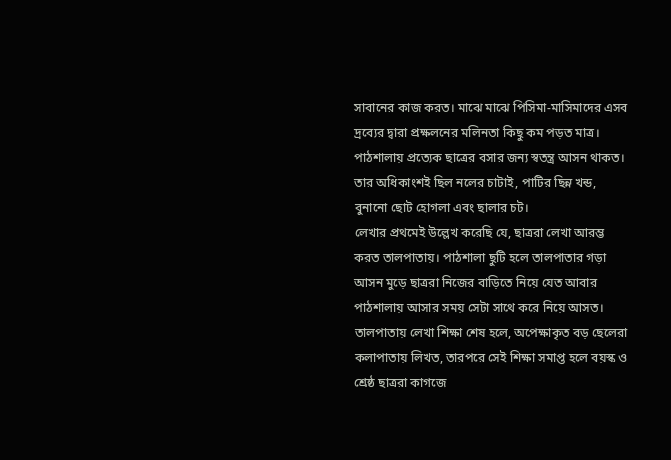সাবানের কাজ করত। মাঝে মাঝে পিসিমা-মাসিমাদের এসব দ্রব্যের দ্বারা প্রক্ষলনের মলিনতা কিছু কম পড়ত মাত্র।
পাঠশালায় প্রত্যেক ছাত্রের বসার জন্য স্বতন্ত্র আসন থাকত। তার অধিকাংশই ছিল নলের চাটাই, পাটির ছিন্ন খন্ড, বুনানো ছোট হোগলা এবং ছালার চট।
লেখার প্রথমেই উল্লেখ করেছি যে, ছাত্ররা লেখা আরম্ভ করত তালপাতায়। পাঠশালা ছুটি হলে তালপাতার গড়া আসন মুড়ে ছাত্ররা নিজের বাড়িতে নিয়ে যেত আবার পাঠশালায় আসার সময় সেটা সাথে করে নিয়ে আসত। তালপাতায় লেখা শিক্ষা শেষ হলে, অপেক্ষাকৃত বড় ছেলেরা কলাপাতায় লিখত, তারপরে সেই শিক্ষা সমাপ্ত হলে বয়স্ক ও শ্রেষ্ঠ ছাত্ররা কাগজে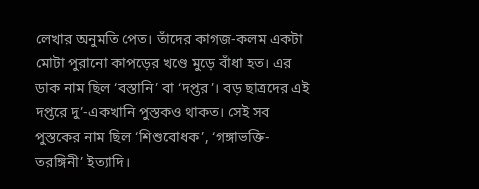লেখার অনুমতি পেত। তাঁদের কাগজ-কলম একটা মোটা পুরানো কাপড়ের খণ্ডে মুড়ে বাঁধা হত। এর ডাক নাম ছিল ‘বস্তানি’ বা ‘দপ্তর’। বড় ছাত্রদের এই দপ্তরে দু’-একখানি পুস্তকও থাকত। সেই সব পুস্তকের নাম ছিল ‘শিশুবোধক’, ‘গঙ্গাভক্তি-তরঙ্গিনী’ ইত্যাদি।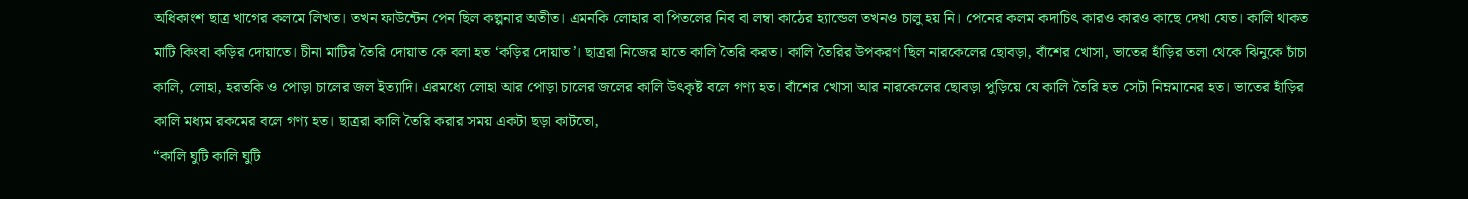অধিকাংশ ছাত্র খাগের কলমে লিখত। তখন ফাউন্টেন পেন ছিল কল্পনার অতীত। এমনকি লোহার বা পিতলের নিব বা লম্বা কাঠের হ্যান্ডেল তখনও চালু হয় নি। পেনের কলম কদাচিৎ কারও কারও কাছে দেখা যেত। কালি থাকত মাটি কিংবা কড়ির দোয়াতে। চীনা মাটির তৈরি দোয়াত কে বলা হত ‘কড়ির দোয়াত’। ছাত্ররা নিজের হাতে কালি তৈরি করত। কালি তৈরির উপকরণ ছিল নারকেলের ছোবড়া, বাঁশের খোসা, ভাতের হাঁড়ির তলা থেকে ঝিনুকে চাঁচা কালি, লোহা, হরতকি ও পোড়া চালের জল ইত্যাদি। এরমধ্যে লোহা আর পোড়া চালের জলের কালি উৎকৃষ্ট বলে গণ্য হত। বাঁশের খোসা আর নারকেলের ছোবড়া পুড়িয়ে যে কালি তৈরি হত সেটা নিম্নমানের হত। ভাতের হাঁড়ির কালি মধ্যম রকমের বলে গণ্য হত। ছাত্ররা কালি তৈরি করার সময় একটা ছড়া কাটতো,
“কালি ঘুটি কালি ঘুটি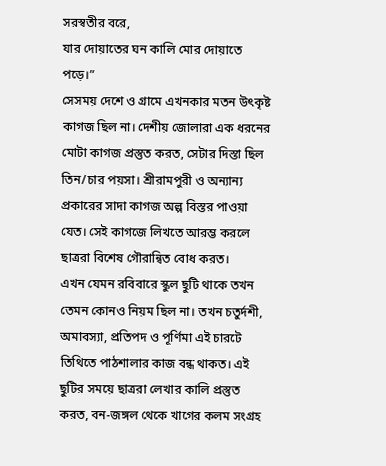সরস্বতীর বরে,
যার দোয়াতের ঘন কালি মোর দোয়াতে পড়ে।”
সেসময় দেশে ও গ্রামে এখনকার মতন উৎকৃষ্ট কাগজ ছিল না। দেশীয় জোলারা এক ধরনের মোটা কাগজ প্রস্তুত করত, সেটার দিস্তা ছিল তিন/চার পয়সা। শ্রীরামপুরী ও অন্যান্য প্রকারের সাদা কাগজ অল্প বিস্তর পাওয়া যেত। সেই কাগজে লিখতে আরম্ভ করলে ছাত্ররা বিশেষ গৌরান্বিত বোধ করত।
এখন যেমন রবিবারে স্কুল ছুটি থাকে তখন তেমন কোনও নিয়ম ছিল না। তখন চতুর্দশী, অমাবস্যা, প্রতিপদ ও পূর্ণিমা এই চারটে তিথিতে পাঠশালার কাজ বন্ধ থাকত। এই ছুটির সময়ে ছাত্ররা লেখার কালি প্রস্তুত করত, বন-জঙ্গল থেকে খাগের কলম সংগ্রহ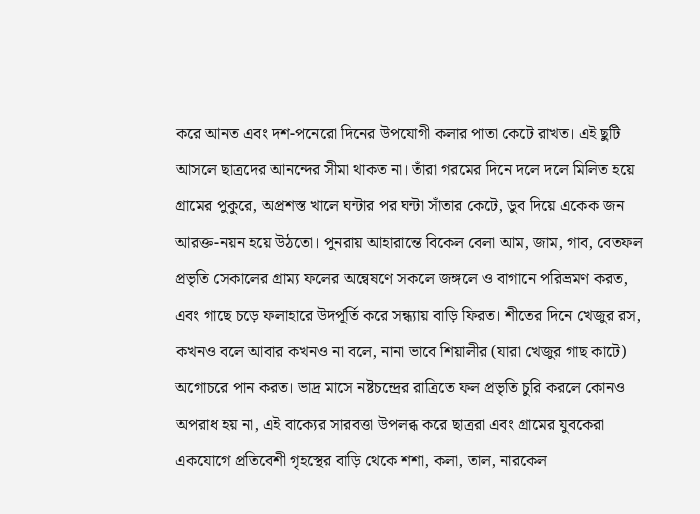করে আনত এবং দশ-পনেরো দিনের উপযোগী কলার পাতা কেটে রাখত। এই ছুটি আসলে ছাত্রদের আনন্দের সীমা থাকত না। তাঁরা গরমের দিনে দলে দলে মিলিত হয়ে গ্রামের পুকুরে, অপ্রশস্ত খালে ঘন্টার পর ঘন্টা সাঁতার কেটে, ডুব দিয়ে একেক জন আরক্ত-নয়ন হয়ে উঠতো। পুনরায় আহারান্তে বিকেল বেলা আম, জাম, গাব, বেতফল প্রভৃতি সেকালের গ্রাম্য ফলের অন্বেষণে সকলে জঙ্গলে ও বাগানে পরিভ্রমণ করত, এবং গাছে চড়ে ফলাহারে উদর্পূর্তি করে সন্ধ্যায় বাড়ি ফিরত। শীতের দিনে খেজুর রস, কখনও বলে আবার কখনও না বলে, নানা ভাবে শিয়ালীর (যারা খেজুর গাছ কাটে) অগোচরে পান করত। ভাদ্র মাসে নষ্টচন্দ্রের রাত্রিতে ফল প্রভৃতি চুরি করলে কোনও অপরাধ হয় না, এই বাক্যের সারবত্তা উপলব্ধ করে ছাত্ররা এবং গ্রামের যুবকেরা একযোগে প্রতিবেশী গৃহস্থের বাড়ি থেকে শশা, কলা, তাল, নারকেল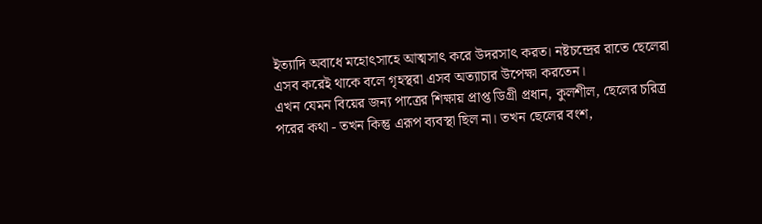ইত্যাদি অবাধে মহোৎসাহে আত্মসাৎ করে উদরসাৎ করত। নষ্টচন্দ্রের রাতে ছেলেরা এসব করেই থাকে বলে গৃহস্থরা এসব অত্যাচার উপেক্ষা করতেন।
এখন যেমন বিয়ের জন্য পাত্রের শিক্ষায় প্রাপ্ত ডিগ্রী প্রধান, কুলশীল, ছেলের চরিত্র পরের কথা - তখন কিন্তু এরূপ ব্যবস্থা ছিল না। তখন ছেলের বংশ,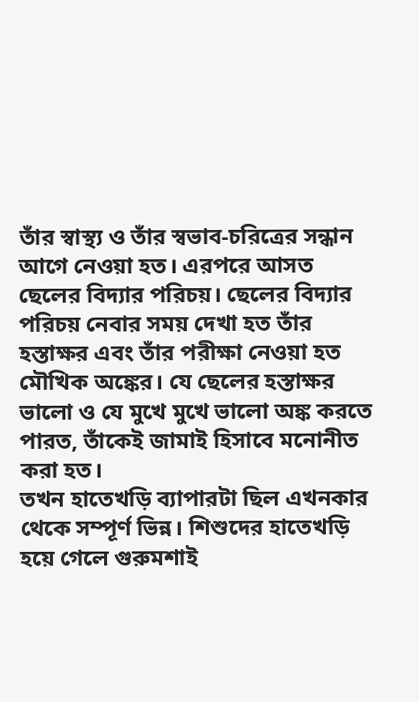তাঁর স্বাস্থ্য ও তাঁর স্বভাব-চরিত্রের সন্ধান আগে নেওয়া হত। এরপরে আসত ছেলের বিদ্যার পরিচয়। ছেলের বিদ্যার পরিচয় নেবার সময় দেখা হত তাঁর হস্তাক্ষর এবং তাঁর পরীক্ষা নেওয়া হত মৌখিক অঙ্কের। যে ছেলের হস্তাক্ষর ভালো ও যে মুখে মুখে ভালো অঙ্ক করতে পারত, তাঁকেই জামাই হিসাবে মনোনীত করা হত।
তখন হাতেখড়ি ব্যাপারটা ছিল এখনকার থেকে সম্পূর্ণ ভিন্ন। শিশুদের হাতেখড়ি হয়ে গেলে গুরুমশাই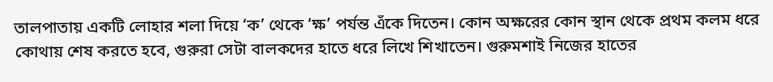তালপাতায় একটি লোহার শলা দিয়ে ‘ক’ থেকে ‘ক্ষ’ পর্যন্ত এঁকে দিতেন। কোন অক্ষরের কোন স্থান থেকে প্রথম কলম ধরে কোথায় শেষ করতে হবে, গুরুরা সেটা বালকদের হাতে ধরে লিখে শিখাতেন। গুরুমশাই নিজের হাতের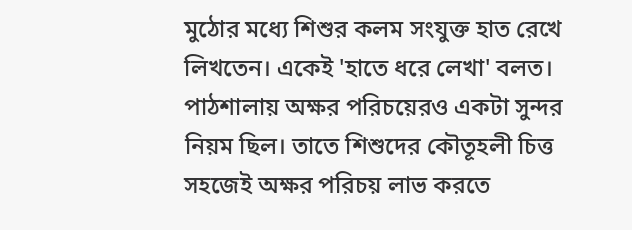মুঠোর মধ্যে শিশুর কলম সংযুক্ত হাত রেখে লিখতেন। একেই 'হাতে ধরে লেখা' বলত।
পাঠশালায় অক্ষর পরিচয়েরও একটা সুন্দর নিয়ম ছিল। তাতে শিশুদের কৌতূহলী চিত্ত সহজেই অক্ষর পরিচয় লাভ করতে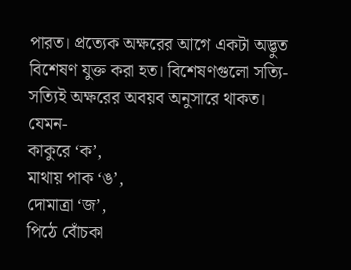পারত। প্রত্যেক অক্ষরের আগে একটা অদ্ভুত বিশেষণ যুক্ত করা হত। বিশেষণগুলো সত্যি-সত্যিই অক্ষরের অবয়ব অনুসারে থাকত। যেমন-
কাকুরে ‘ক’,
মাথায় পাক ‘ঙ’,
দোমাত্রা ‘জ’,
পিঠে বোঁচকা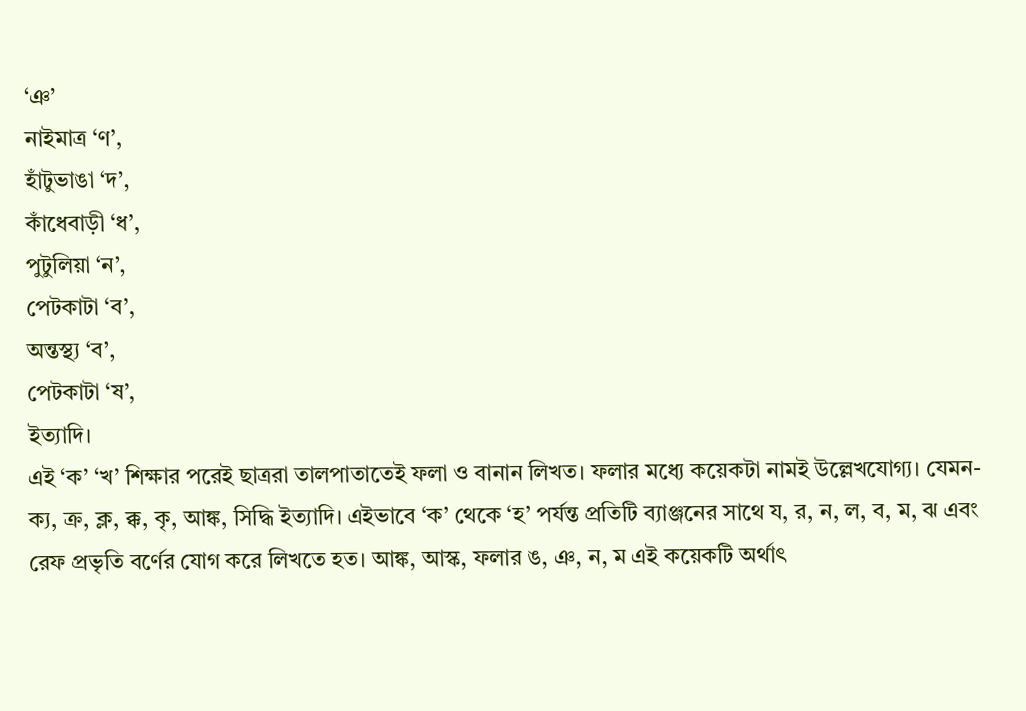‘ঞ’
নাইমাত্র ‘ণ’,
হাঁটুভাঙা ‘দ’,
কাঁধেবাড়ী ‘ধ’,
পুটুলিয়া ‘ন’,
পেটকাটা ‘ব’,
অন্তস্থ্য ‘ব’,
পেটকাটা ‘ষ’,
ইত্যাদি।
এই ‘ক’ ‘খ’ শিক্ষার পরেই ছাত্ররা তালপাতাতেই ফলা ও বানান লিখত। ফলার মধ্যে কয়েকটা নামই উল্লেখযোগ্য। যেমন- ক্য, ক্ৰ, ক্ল, ক্ক, কৃ, আঙ্ক, সিদ্ধি ইত্যাদি। এইভাবে ‘ক’ থেকে ‘হ’ পর্যন্ত প্রতিটি ব্যাঞ্জনের সাথে য, র, ন, ল, ব, ম, ঝ এবং রেফ প্রভৃতি বর্ণের যোগ করে লিখতে হত। আঙ্ক, আস্ক, ফলার ঙ, ঞ, ন, ম এই কয়েকটি অর্থাৎ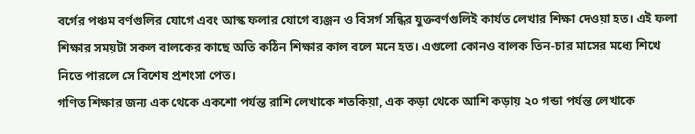বর্গের পঞ্চম বর্ণগুলির যোগে এবং আস্ক ফলার যোগে ব্যঞ্জন ও বিসর্গ সন্ধির যুক্তবর্ণগুলিই কার্যত লেখার শিক্ষা দেওয়া হত। এই ফলা শিক্ষার সময়টা সকল বালকের কাছে অতি কঠিন শিক্ষার কাল বলে মনে হত। এগুলো কোনও বালক তিন-চার মাসের মধ্যে শিখে নিতে পারলে সে বিশেষ প্রশংসা পেত।
গণিত শিক্ষার জন্য এক থেকে একশো পর্যন্ত রাশি লেখাকে শতকিয়া, এক কড়া থেকে আশি কড়ায় ২০ গন্ডা পর্যন্ত লেখাকে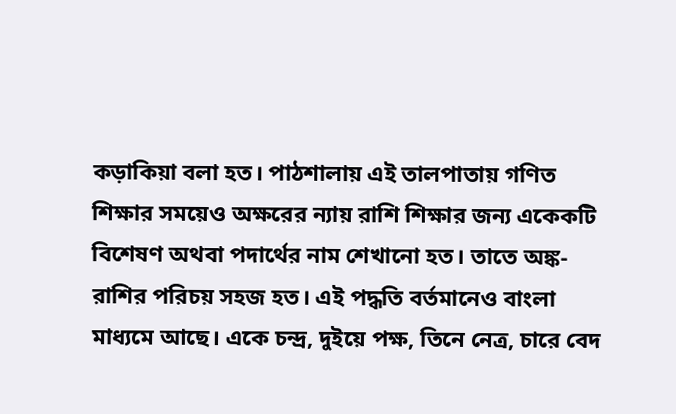কড়াকিয়া বলা হত। পাঠশালায় এই তালপাতায় গণিত শিক্ষার সময়েও অক্ষরের ন্যায় রাশি শিক্ষার জন্য একেকটি বিশেষণ অথবা পদার্থের নাম শেখানো হত। তাতে অঙ্ক-রাশির পরিচয় সহজ হত। এই পদ্ধতি বর্তমানেও বাংলা মাধ্যমে আছে। একে চন্দ্র, দুইয়ে পক্ষ, তিনে নেত্র, চারে বেদ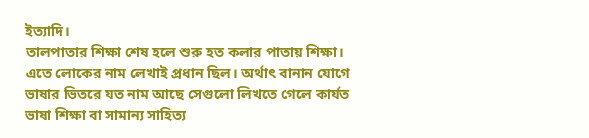ইত্যাদি।
তালপাতার শিক্ষা শেষ হলে শুরু হত কলার পাতায় শিক্ষা। এতে লোকের নাম লেখাই প্রধান ছিল। অর্থাৎ বানান যোগে ভাষার ভিতরে যত নাম আছে সেগুলো লিখতে গেলে কার্যত ভাষা শিক্ষা বা সামান্য সাহিত্য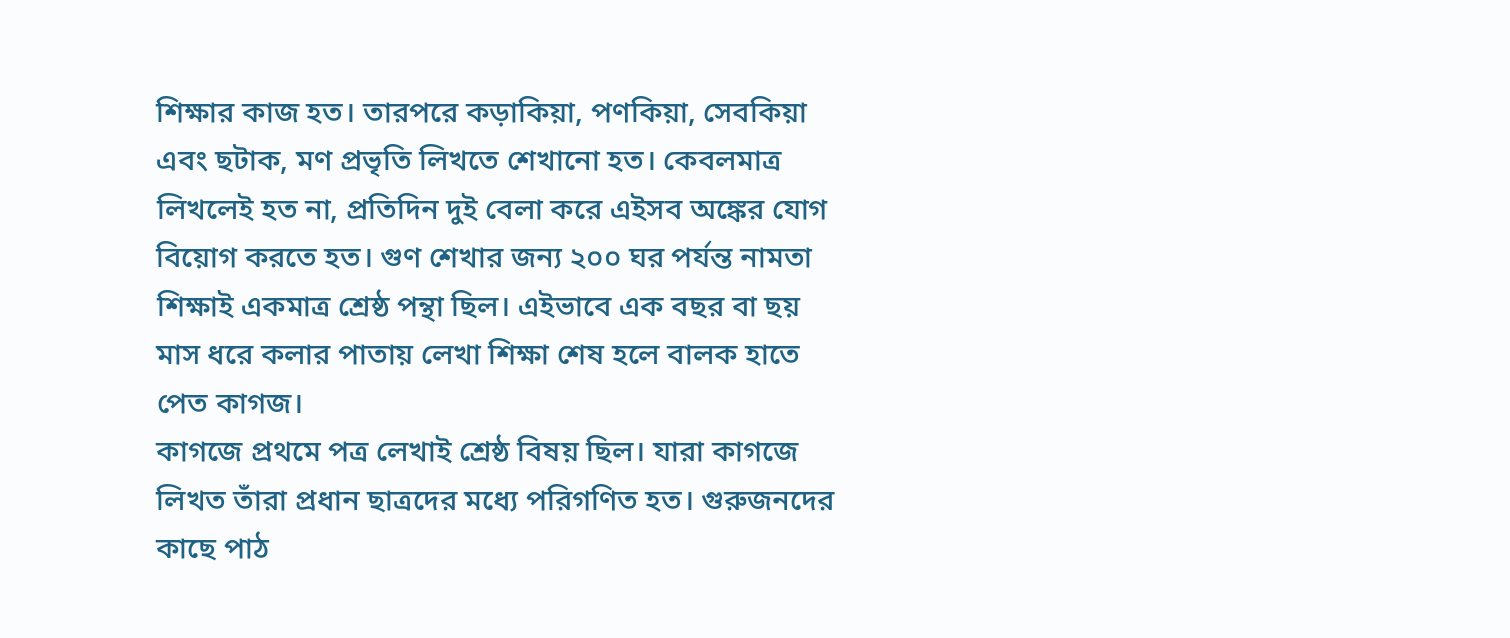শিক্ষার কাজ হত। তারপরে কড়াকিয়া, পণকিয়া, সেবকিয়া এবং ছটাক, মণ প্রভৃতি লিখতে শেখানো হত। কেবলমাত্র লিখলেই হত না, প্রতিদিন দুই বেলা করে এইসব অঙ্কের যোগ বিয়োগ করতে হত। গুণ শেখার জন্য ২০০ ঘর পর্যন্ত নামতা শিক্ষাই একমাত্র শ্রেষ্ঠ পন্থা ছিল। এইভাবে এক বছর বা ছয় মাস ধরে কলার পাতায় লেখা শিক্ষা শেষ হলে বালক হাতে পেত কাগজ।
কাগজে প্রথমে পত্র লেখাই শ্রেষ্ঠ বিষয় ছিল। যারা কাগজে লিখত তাঁরা প্রধান ছাত্রদের মধ্যে পরিগণিত হত। গুরুজনদের কাছে পাঠ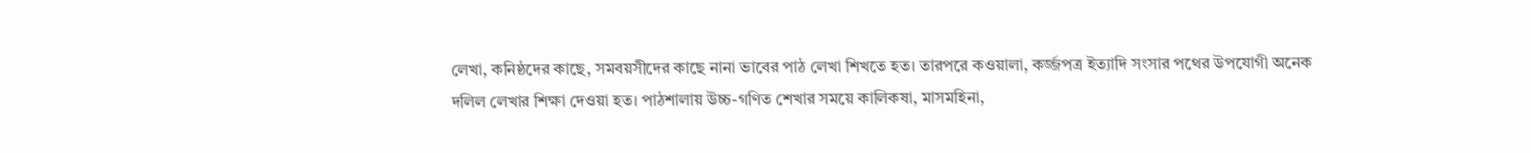লেখা, কনিষ্ঠদের কাছে, সমবয়সীদের কাছে নানা ভাবের পাঠ লেখা শিখতে হত। তারপরে কওয়ালা, কর্জ্জপত্র ইত্যাদি সংসার পথের উপযোগী অনেক দলিল লেখার শিক্ষা দেওয়া হত। পাঠশালায় উচ্চ-গণিত শেখার সময়ে কালিকষা, মাসমহিনা,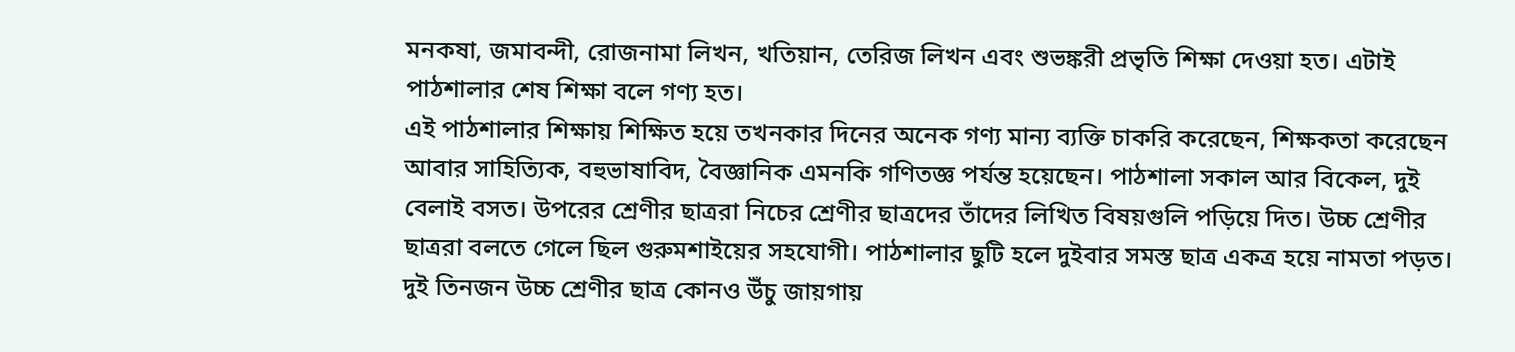মনকষা, জমাবন্দী, রোজনামা লিখন, খতিয়ান, তেরিজ লিখন এবং শুভঙ্করী প্রভৃতি শিক্ষা দেওয়া হত। এটাই পাঠশালার শেষ শিক্ষা বলে গণ্য হত।
এই পাঠশালার শিক্ষায় শিক্ষিত হয়ে তখনকার দিনের অনেক গণ্য মান্য ব্যক্তি চাকরি করেছেন, শিক্ষকতা করেছেন আবার সাহিত্যিক, বহুভাষাবিদ, বৈজ্ঞানিক এমনকি গণিতজ্ঞ পর্যন্ত হয়েছেন। পাঠশালা সকাল আর বিকেল, দুই বেলাই বসত। উপরের শ্রেণীর ছাত্ররা নিচের শ্রেণীর ছাত্রদের তাঁদের লিখিত বিষয়গুলি পড়িয়ে দিত। উচ্চ শ্রেণীর ছাত্ররা বলতে গেলে ছিল গুরুমশাইয়ের সহযোগী। পাঠশালার ছুটি হলে দুইবার সমস্ত ছাত্র একত্র হয়ে নামতা পড়ত। দুই তিনজন উচ্চ শ্রেণীর ছাত্র কোনও উঁচু জায়গায়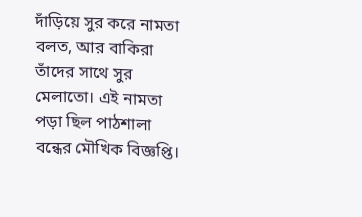দাঁড়িয়ে সুর করে নামতা বলত, আর বাকিরা তাঁদের সাথে সুর মেলাতো। এই নামতা পড়া ছিল পাঠশালা বন্ধের মৌখিক বিজ্ঞপ্তি।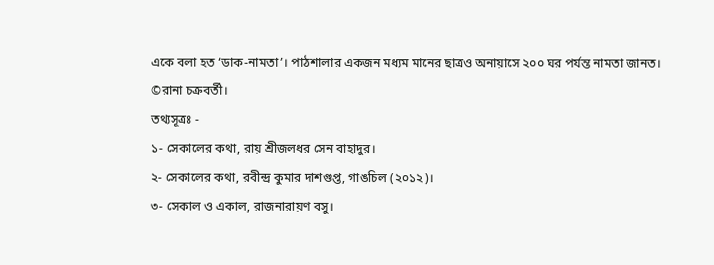একে বলা হত ‘ডাক-নামতা’। পাঠশালার একজন মধ্যম মানের ছাত্রও অনায়াসে ২০০ ঘর পর্যন্ত নামতা জানত।
©রানা চক্রবর্তী।
তথ্যসূত্রঃ -
১- সেকালের কথা, রায় শ্রীজলধর সেন বাহাদুর।
২- সেকালের কথা, রবীন্দ্র কুমার দাশগুপ্ত, গাঙচিল (২০১২)।
৩- সেকাল ও একাল, রাজনারায়ণ বসু।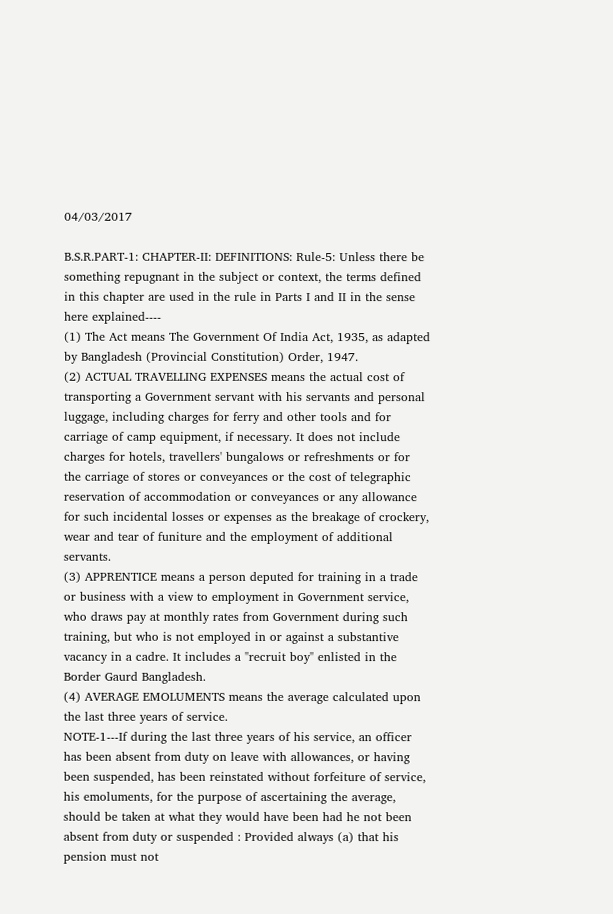04/03/2017

B.S.R.PART-1: CHAPTER-II: DEFINITIONS: Rule-5: Unless there be something repugnant in the subject or context, the terms defined in this chapter are used in the rule in Parts I and II in the sense here explained----
(1) The Act means The Government Of India Act, 1935, as adapted by Bangladesh (Provincial Constitution) Order, 1947.
(2) ACTUAL TRAVELLING EXPENSES means the actual cost of transporting a Government servant with his servants and personal luggage, including charges for ferry and other tools and for carriage of camp equipment, if necessary. It does not include charges for hotels, travellers' bungalows or refreshments or for the carriage of stores or conveyances or the cost of telegraphic reservation of accommodation or conveyances or any allowance for such incidental losses or expenses as the breakage of crockery, wear and tear of funiture and the employment of additional servants.
(3) APPRENTICE means a person deputed for training in a trade or business with a view to employment in Government service, who draws pay at monthly rates from Government during such training, but who is not employed in or against a substantive vacancy in a cadre. It includes a "recruit boy" enlisted in the Border Gaurd Bangladesh.
(4) AVERAGE EMOLUMENTS means the average calculated upon the last three years of service.
NOTE-1---If during the last three years of his service, an officer has been absent from duty on leave with allowances, or having been suspended, has been reinstated without forfeiture of service, his emoluments, for the purpose of ascertaining the average, should be taken at what they would have been had he not been absent from duty or suspended : Provided always (a) that his pension must not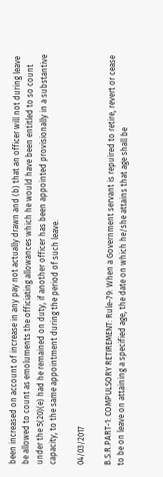been increased on account of increase in any pay not actually drawn and (b) that an officer will not during leave be allowed to count as emoluments the officiating allowances which he would have been entitled to so count under the 5(20)(e) had he remained on duty, if another officer has been appointed provisionally in a substantive capacity, to the same appointment during the period of such leave.

04/03/2017

B.S.R.PART-1: COMPULSORY RETIREMENT: Rule-79: When a Government servant is repuired to retire, revert or cease to be on leave on attaining a specified age, the date on which he/she attains that age shall be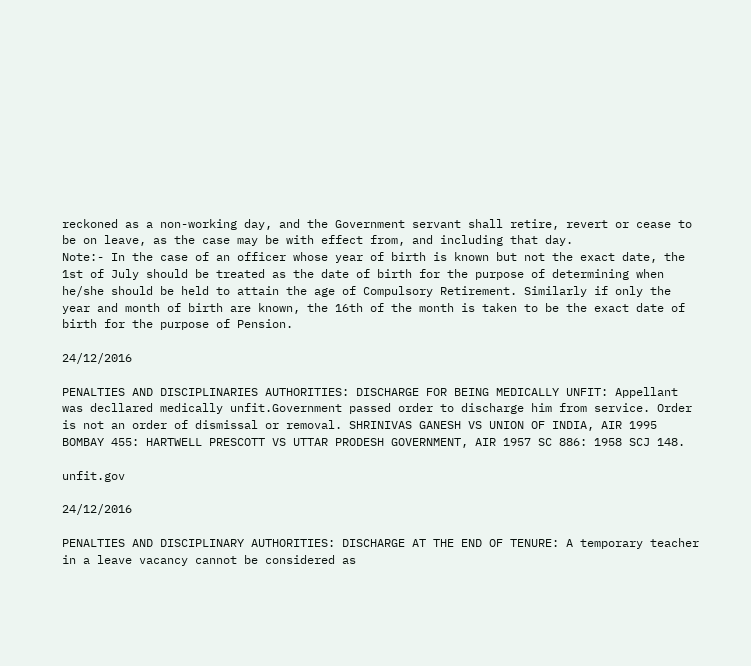reckoned as a non-working day, and the Government servant shall retire, revert or cease to be on leave, as the case may be with effect from, and including that day.
Note:- In the case of an officer whose year of birth is known but not the exact date, the 1st of July should be treated as the date of birth for the purpose of determining when he/she should be held to attain the age of Compulsory Retirement. Similarly if only the year and month of birth are known, the 16th of the month is taken to be the exact date of birth for the purpose of Pension.

24/12/2016

PENALTIES AND DISCIPLINARIES AUTHORITIES: DISCHARGE FOR BEING MEDICALLY UNFIT: Appellant was decllared medically unfit.Government passed order to discharge him from service. Order is not an order of dismissal or removal. SHRINIVAS GANESH VS UNION OF INDIA, AIR 1995 BOMBAY 455: HARTWELL PRESCOTT VS UTTAR PRODESH GOVERNMENT, AIR 1957 SC 886: 1958 SCJ 148.

unfit.gov

24/12/2016

PENALTIES AND DISCIPLINARY AUTHORITIES: DISCHARGE AT THE END OF TENURE: A temporary teacher in a leave vacancy cannot be considered as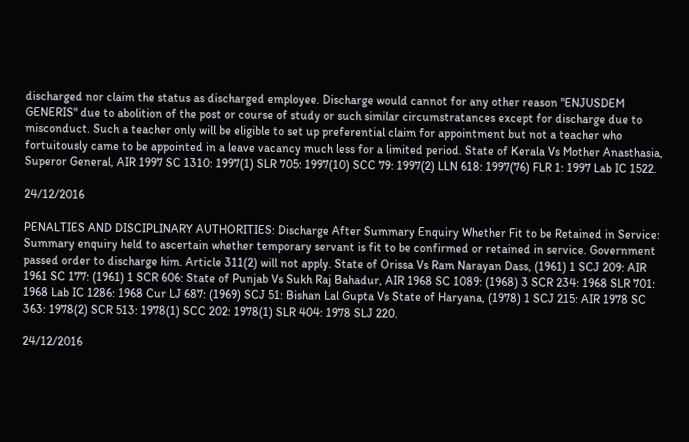discharged nor claim the status as discharged employee. Discharge would cannot for any other reason "ENJUSDEM GENERIS" due to abolition of the post or course of study or such similar circumstratances except for discharge due to misconduct. Such a teacher only will be eligible to set up preferential claim for appointment but not a teacher who fortuitously came to be appointed in a leave vacancy much less for a limited period. State of Kerala Vs Mother Anasthasia, Superor General, AIR 1997 SC 1310: 1997(1) SLR 705: 1997(10) SCC 79: 1997(2) LLN 618: 1997(76) FLR 1: 1997 Lab IC 1522.

24/12/2016

PENALTIES AND DISCIPLINARY AUTHORITIES: Discharge After Summary Enquiry Whether Fit to be Retained in Service: Summary enquiry held to ascertain whether temporary servant is fit to be confirmed or retained in service. Government passed order to discharge him. Article 311(2) will not apply. State of Orissa Vs Ram Narayan Dass, (1961) 1 SCJ 209: AIR 1961 SC 177: (1961) 1 SCR 606: State of Punjab Vs Sukh Raj Bahadur, AIR 1968 SC 1089: (1968) 3 SCR 234: 1968 SLR 701: 1968 Lab IC 1286: 1968 Cur LJ 687: (1969) SCJ 51: Bishan Lal Gupta Vs State of Haryana, (1978) 1 SCJ 215: AIR 1978 SC 363: 1978(2) SCR 513: 1978(1) SCC 202: 1978(1) SLR 404: 1978 SLJ 220.

24/12/2016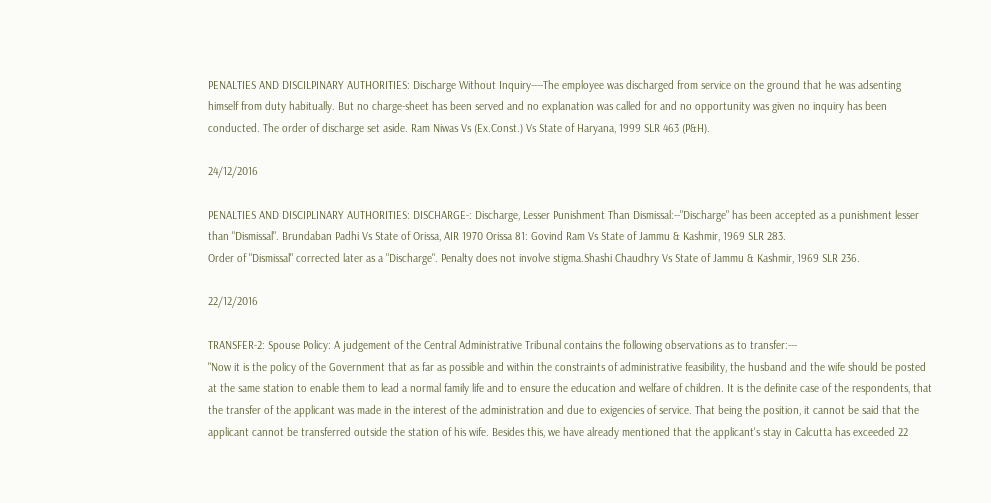PENALTIES AND DISCILPINARY AUTHORITIES: Discharge Without Inquiry----The employee was discharged from service on the ground that he was adsenting himself from duty habitually. But no charge-sheet has been served and no explanation was called for and no opportunity was given no inquiry has been conducted. The order of discharge set aside. Ram Niwas Vs (Ex.Const.) Vs State of Haryana, 1999 SLR 463 (P&H).

24/12/2016

PENALTIES AND DISCIPLINARY AUTHORITIES: DISCHARGE-: Discharge, Lesser Punishment Than Dismissal:--"Discharge" has been accepted as a punishment lesser than "Dismissal". Brundaban Padhi Vs State of Orissa, AIR 1970 Orissa 81: Govind Ram Vs State of Jammu & Kashmir, 1969 SLR 283.
Order of "Dismissal" corrected later as a "Discharge". Penalty does not involve stigma.Shashi Chaudhry Vs State of Jammu & Kashmir, 1969 SLR 236.

22/12/2016

TRANSFER-2: Spouse Policy: A judgement of the Central Administrative Tribunal contains the following observations as to transfer:---
"Now it is the policy of the Government that as far as possible and within the constraints of administrative feasibility, the husband and the wife should be posted at the same station to enable them to lead a normal family life and to ensure the education and welfare of children. It is the definite case of the respondents, that the transfer of the applicant was made in the interest of the administration and due to exigencies of service. That being the position, it cannot be said that the applicant cannot be transferred outside the station of his wife. Besides this, we have already mentioned that the applicant's stay in Calcutta has exceeded 22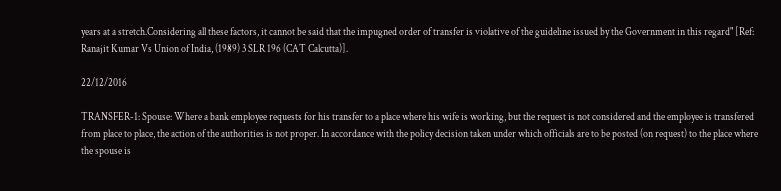years at a stretch.Considering all these factors, it cannot be said that the impugned order of transfer is violative of the guideline issued by the Government in this regard" [Ref: Ranajit Kumar Vs Union of India, (1989) 3 SLR 196 (CAT Calcutta)].

22/12/2016

TRANSFER-1: Spouse: Where a bank employee requests for his transfer to a place where his wife is working, but the request is not considered and the employee is transfered from place to place, the action of the authorities is not proper. In accordance with the policy decision taken under which officials are to be posted (on request) to the place where the spouse is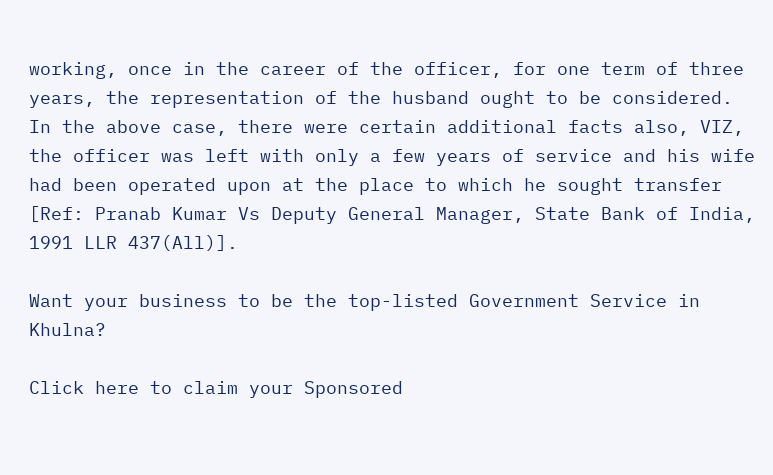working, once in the career of the officer, for one term of three years, the representation of the husband ought to be considered. In the above case, there were certain additional facts also, VIZ, the officer was left with only a few years of service and his wife had been operated upon at the place to which he sought transfer [Ref: Pranab Kumar Vs Deputy General Manager, State Bank of India, 1991 LLR 437(All)].

Want your business to be the top-listed Government Service in Khulna?

Click here to claim your Sponsored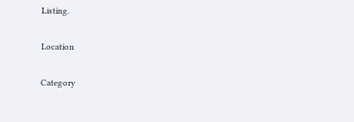Listing.

Location

Category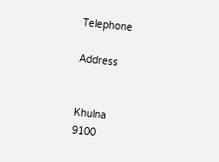Telephone

Address


Khulna
9100